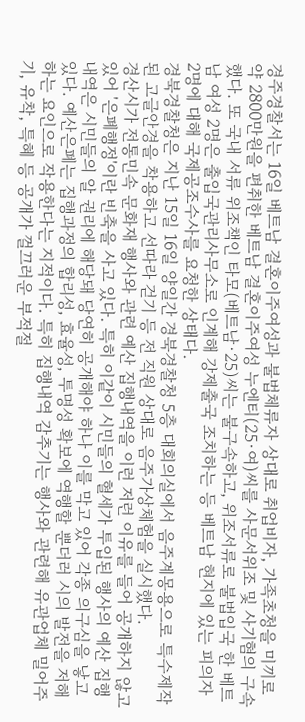경주경찰서는 16일 베트남 결혼이주여성과 불법체류자 상대로 취업비자, 가족초청을 미끼로 약 2800만원을 편취한 베트남 결혼이주여성 누엔티(25·여)씨를 사문서위조 및 사기혐의 구속했다. 또 국내 서류 위조책인 타모(베트남·25)씨는 불구속하고, 위조서류로 불법입국 한 베트남 여성 2명은 출입국관리사무소로 인계해 강제출국 조치하는 등 베트남 현지에 있는 피의자 2명에 대해 국제공조수사를 요청한 상태다.
경북경찰청은 지난 15일 16일 양일간 경북경찰청 5층 대회의실에서 음주계몽용으로 특수제작된 고글안경을 착용하고 선따라 걷기 등 전 직원 상대로 음주가상체험을 실시했다.
경산시가 전통민속 문화재 행사와 관련 예산 집행내역을 이런 저런 이유를 들어 공개하지 않고 있어 '은폐행정'이란 빈축을 사고 있다. 특히 이같이 시민들의 혈세가 투입된 행사의 예산 집행내역은 시민들의 알 권리에 해당돼 당연히 공개해야 하나 이를 막고 있어 각종 의구심을 낳고 있다. 예산은폐는 집행과정의 합리성, 효율성, 투명성 확보에 역행할 뿐더러 시의 발전을 저해하는 요인으로 작용한다는 지적이다. 특히 집행내역 감추기는 행사와 관련해 유관업체 밀어주기, 유착, 특혜 등 공개가 껄끄러운 부적절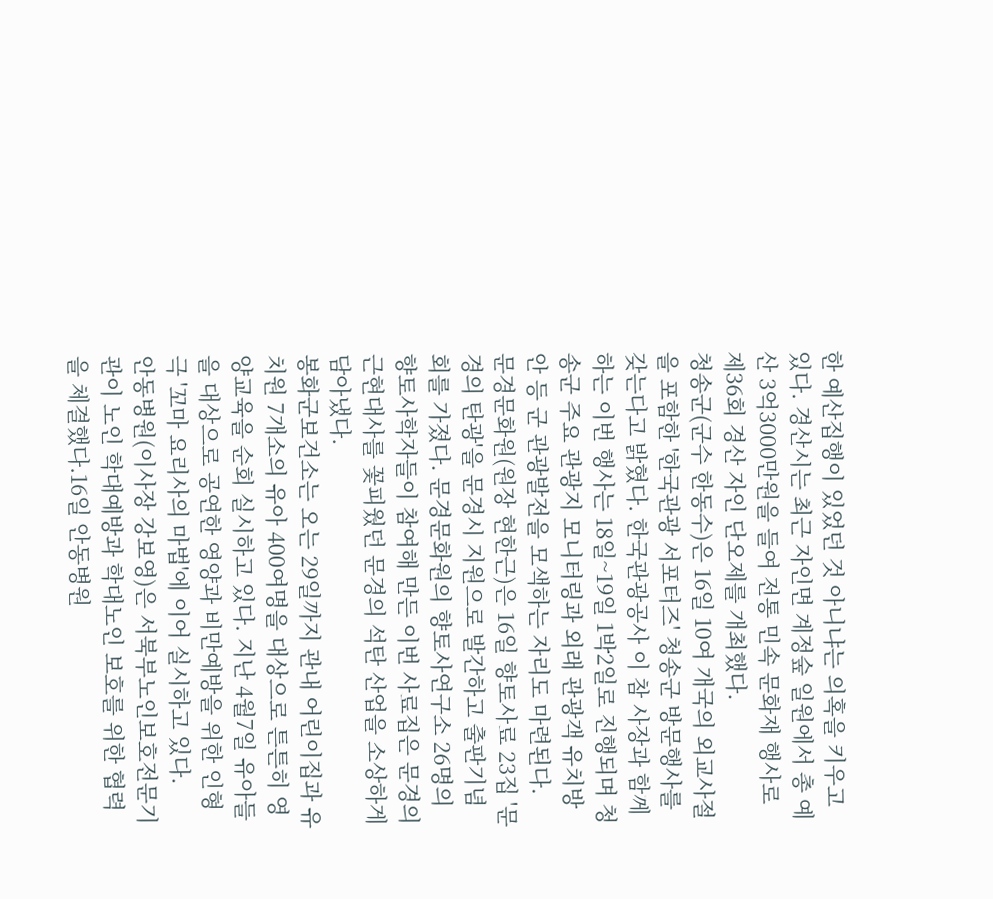한 예산집행이 있었던 것 아니냐는 의혹을 키우고 있다. 경산시는 최근 자인면 계정숲 일원에서 총 예산 3억3000만원을 들여 전통 민속 문화재 행사로 제36회 경산 자인 단오제를 개최했다.
청송군(군수 한동수)은 16일 10여 개국의 외교사절을 포함한 '한국관광 서포터즈' 청송군 방문행사를 갖는다고 밝혔다. 한국관광공사 이 참 사장과 함께하는 이번 행사는 18일~19일 1박2일로 진행되며 청송군 주요 관광지 모니터링과 외래 관광객 유치방안 등 군 관광발전을 모색하는 자리도 마련된다.
문경문화원(원장 현한근)은 16일 향토사료 23집 '문경의 탄광'을 문경시 지원으로 발간하고 출판기념회를 가졌다. 문경문화원의 향토사연구소 26명의 향토사학자들이 참여해 만든 이번 사료집은 문경의 근현대사를 꽃피웠던 문경의 석탄 산업을 소상하게 담아냈다.
봉화군보건소는 오는 29일까지 관내 어린이집과 유치원 7개소의 유아 400여명을 대상으로 튼튼히 영양교육을 순회 실시하고 있다. 지난 4월7일 유아들을 대상으로 공연한 영양과 비만예방을 위한 인형극 '꼬마 요리사의 마법'에 이어 실시하고 있다.
안동병원(이사장 강보영)은 서북부노인보호전문기관이 노인 학대예방과 학대노인 보호를 위한 협력을 체결했다.16일 안동병원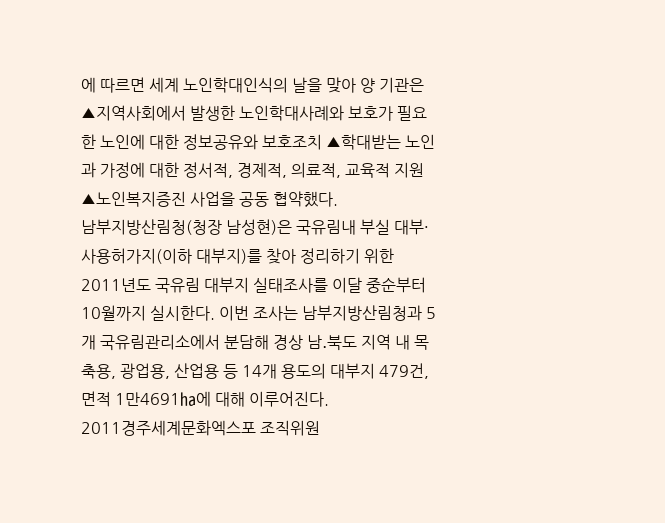에 따르면 세계 노인학대인식의 날을 맞아 양 기관은 ▲지역사회에서 발생한 노인학대사례와 보호가 필요한 노인에 대한 정보공유와 보호조치 ▲학대받는 노인과 가정에 대한 정서적, 경제적, 의료적, 교육적 지원 ▲노인복지증진 사업을 공동 협약했다.
남부지방산림청(청장 남성현)은 국유림내 부실 대부·사용허가지(이하 대부지)를 찾아 정리하기 위한 2011년도 국유림 대부지 실태조사를 이달 중순부터 10월까지 실시한다. 이번 조사는 남부지방산림청과 5개 국유림관리소에서 분담해 경상 남․북도 지역 내 목축용, 광업용, 산업용 등 14개 용도의 대부지 479건, 면적 1만4691㏊에 대해 이루어진다.
2011경주세계문화엑스포 조직위원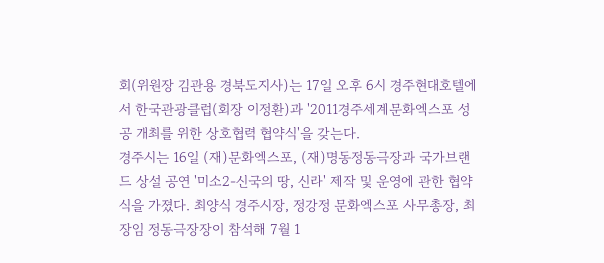회(위원장 김관용 경북도지사)는 17일 오후 6시 경주현대호텔에서 한국관광클럽(회장 이정환)과 '2011경주세계문화엑스포 성공 개최를 위한 상호협력 협약식'을 갖는다.
경주시는 16일 (재)문화엑스포, (재)명동정동극장과 국가브랜드 상설 공연 '미소2-신국의 땅, 신라' 제작 및 운영에 관한 협약식을 가졌다. 최양식 경주시장, 정강정 문화엑스포 사무총장, 최장임 정동극장장이 참석해 7월 1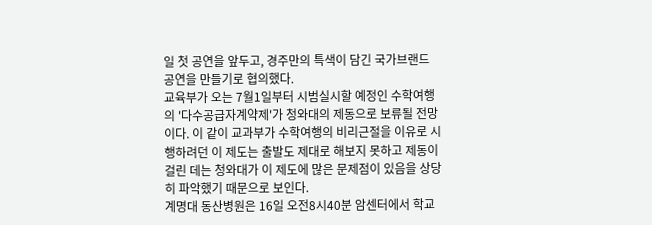일 첫 공연을 앞두고, 경주만의 특색이 담긴 국가브랜드 공연을 만들기로 협의했다.
교육부가 오는 7월1일부터 시범실시할 예정인 수학여행의 '다수공급자계약제'가 청와대의 제동으로 보류될 전망이다. 이 같이 교과부가 수학여행의 비리근절을 이유로 시행하려던 이 제도는 출발도 제대로 해보지 못하고 제동이 걸린 데는 청와대가 이 제도에 많은 문제점이 있음을 상당히 파악했기 때문으로 보인다.
계명대 동산병원은 16일 오전8시40분 암센터에서 학교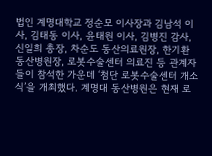법인 계명대학교 정순모 이사장과 김남석 이사, 김태동 이사, 윤태원 이사, 김병진 감사, 신일희 총장, 차순도 동산의료원장, 한기환 동산병원장, 로봇수술센터 의료진 등 관계자들이 참석한 가운데 ‘첨단 로봇수술센터 개소식’을 개최했다. 계명대 동산병원은 현재 로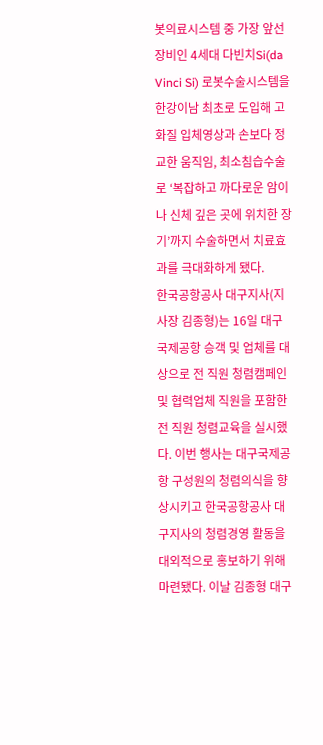봇의료시스템 중 가장 앞선 장비인 4세대 다빈치Si(da Vinci Si) 로봇수술시스템을 한강이남 최초로 도입해 고화질 입체영상과 손보다 정교한 움직임, 최소침습수술로 ‘복잡하고 까다로운 암이나 신체 깊은 곳에 위치한 장기’까지 수술하면서 치료효과를 극대화하게 됐다.
한국공항공사 대구지사(지사장 김종형)는 16일 대구국제공항 승객 및 업체를 대상으로 전 직원 청렴캠페인 및 협력업체 직원을 포함한 전 직원 청렴교육을 실시했다. 이번 행사는 대구국제공항 구성원의 청렴의식을 향상시키고 한국공항공사 대구지사의 청렴경영 활동을 대외적으로 홍보하기 위해 마련됐다. 이날 김종형 대구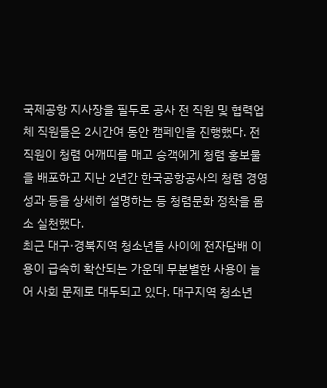국제공항 지사장을 필두로 공사 전 직원 및 협력업체 직원들은 2시간여 동안 캠페인을 진행했다. 전 직원이 청렴 어깨띠를 매고 승객에게 청렴 홍보물을 배포하고 지난 2년간 한국공항공사의 청렴 경영 성과 등을 상세히 설명하는 등 청렴문화 정착을 몸소 실천했다.
최근 대구·경북지역 청소년들 사이에 전자담배 이용이 급속히 확산되는 가운데 무분별한 사용이 늘어 사회 문제로 대두되고 있다. 대구지역 청소년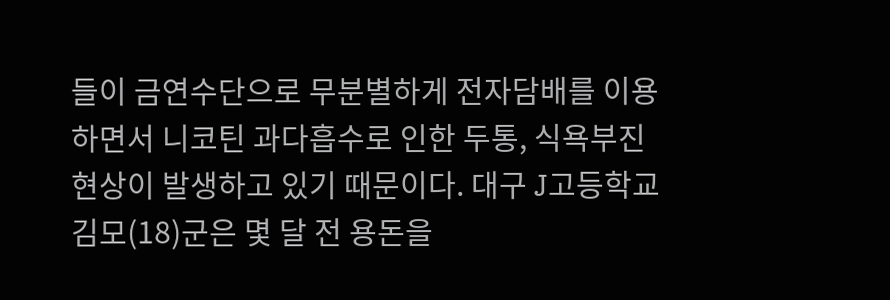들이 금연수단으로 무분별하게 전자담배를 이용하면서 니코틴 과다흡수로 인한 두통, 식욕부진 현상이 발생하고 있기 때문이다. 대구 J고등학교 김모(18)군은 몇 달 전 용돈을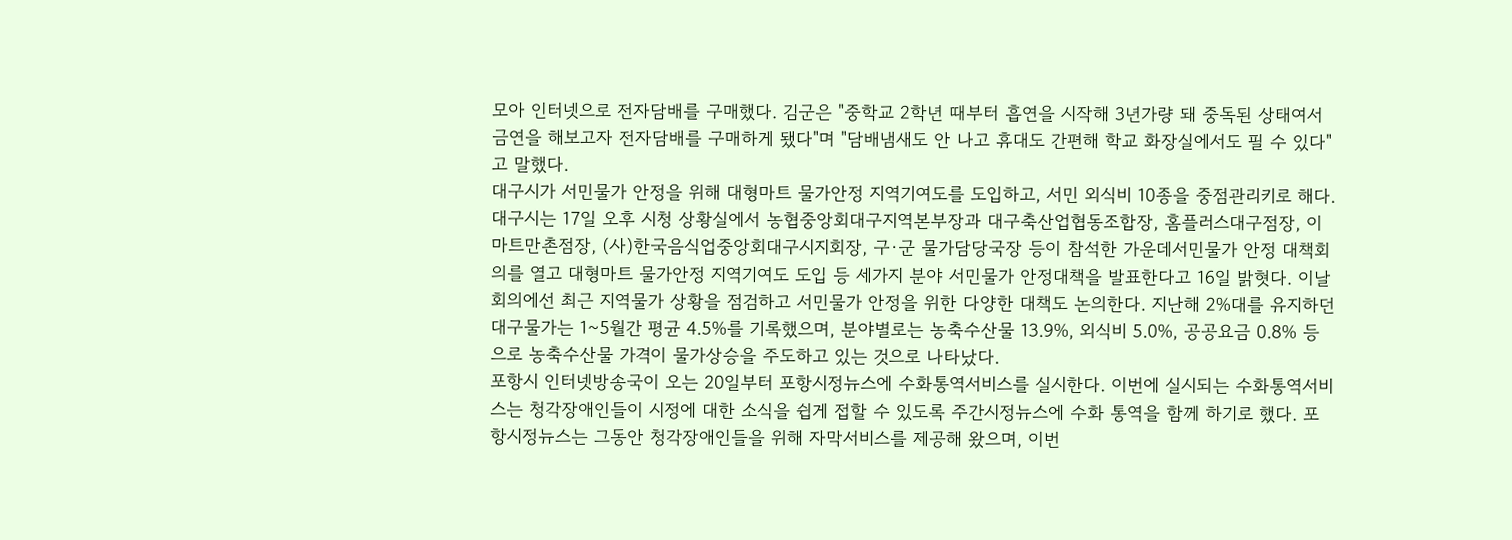모아 인터넷으로 전자담배를 구매했다. 김군은 "중학교 2학년 때부터 흡연을 시작해 3년가량 돼 중독된 상태여서 금연을 해보고자 전자담배를 구매하게 됐다"며 "담배냄새도 안 나고 휴대도 간편해 학교 화장실에서도 필 수 있다"고 말했다.
대구시가 서민물가 안정을 위해 대형마트 물가안정 지역기여도를 도입하고, 서민 외식비 10종을 중점관리키로 해다. 대구시는 17일 오후 시청 상황실에서 농협중앙회대구지역본부장과 대구축산업협동조합장, 홈플러스대구점장, 이마트만촌점장, (사)한국음식업중앙회대구시지회장, 구·군 물가담당국장 등이 참석한 가운데서민물가 안정 대책회의를 열고 대형마트 물가안정 지역기여도 도입 등 세가지 분야 서민물가 안정대책을 발표한다고 16일 밝혓다. 이날 회의에선 최근 지역물가 상황을 점검하고 서민물가 안정을 위한 다양한 대책도 논의한다. 지난해 2%대를 유지하던 대구물가는 1~5월간 평균 4.5%를 기록했으며, 분야별로는 농축수산물 13.9%, 외식비 5.0%, 공공요금 0.8% 등으로 농축수산물 가격이 물가상승을 주도하고 있는 것으로 나타났다.
포항시 인터넷방송국이 오는 20일부터 포항시정뉴스에 수화통역서비스를 실시한다. 이번에 실시되는 수화통역서비스는 청각장애인들이 시정에 대한 소식을 쉽게 접할 수 있도록 주간시정뉴스에 수화 통역을 함께 하기로 했다. 포항시정뉴스는 그동안 청각장애인들을 위해 자막서비스를 제공해 왔으며, 이번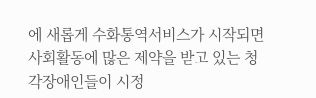에 새롭게 수화통역서비스가 시작되면 사회활동에 많은 제약을 받고 있는 청각장애인들이 시정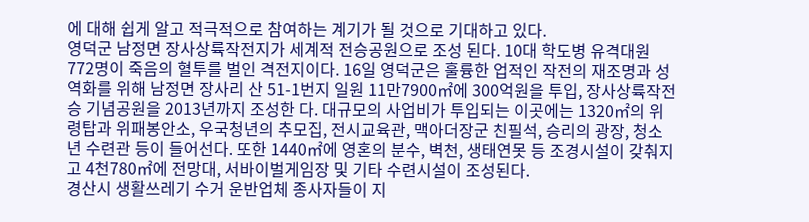에 대해 쉽게 알고 적극적으로 참여하는 계기가 될 것으로 기대하고 있다.
영덕군 남정면 장사상륙작전지가 세계적 전승공원으로 조성 된다. 10대 학도병 유격대원 772명이 죽음의 혈투를 벌인 격전지이다. 16일 영덕군은 훌륭한 업적인 작전의 재조명과 성역화를 위해 남정면 장사리 산 51-1번지 일원 11만7900㎡에 300억원을 투입, 장사상륙작전승 기념공원을 2013년까지 조성한 다. 대규모의 사업비가 투입되는 이곳에는 1320㎡의 위령탑과 위패봉안소, 우국청년의 추모집, 전시교육관, 맥아더장군 친필석, 승리의 광장, 청소년 수련관 등이 들어선다. 또한 1440㎡에 영혼의 분수, 벽천, 생태연못 등 조경시설이 갖춰지고 4천780㎡에 전망대, 서바이벌게임장 및 기타 수련시설이 조성된다.
경산시 생활쓰레기 수거 운반업체 종사자들이 지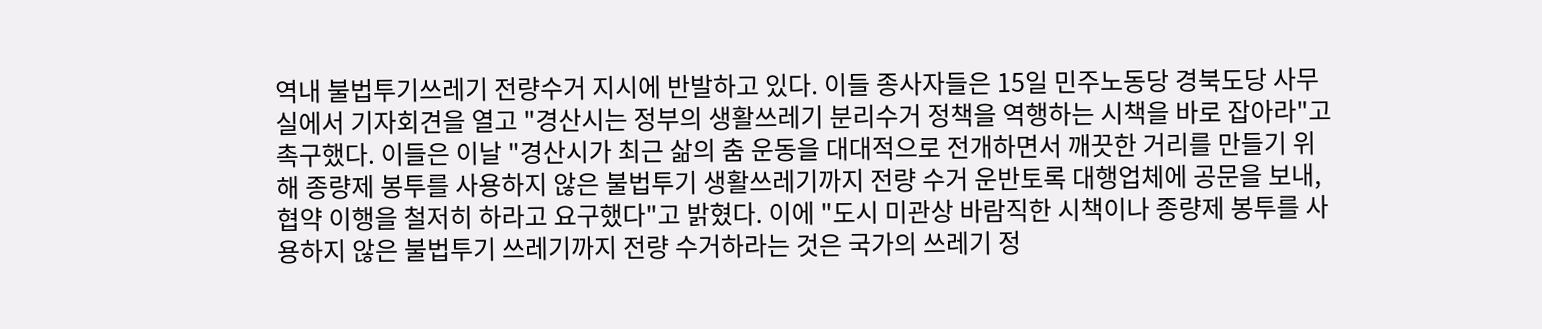역내 불법투기쓰레기 전량수거 지시에 반발하고 있다. 이들 종사자들은 15일 민주노동당 경북도당 사무실에서 기자회견을 열고 "경산시는 정부의 생활쓰레기 분리수거 정책을 역행하는 시책을 바로 잡아라"고 촉구했다. 이들은 이날 "경산시가 최근 삶의 춤 운동을 대대적으로 전개하면서 깨끗한 거리를 만들기 위해 종량제 봉투를 사용하지 않은 불법투기 생활쓰레기까지 전량 수거 운반토록 대행업체에 공문을 보내, 협약 이행을 철저히 하라고 요구했다"고 밝혔다. 이에 "도시 미관상 바람직한 시책이나 종량제 봉투를 사용하지 않은 불법투기 쓰레기까지 전량 수거하라는 것은 국가의 쓰레기 정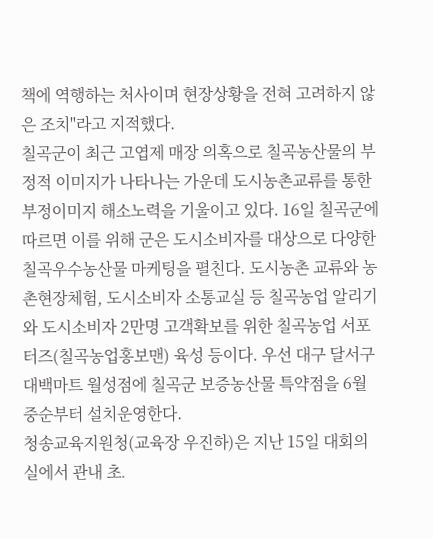책에 역행하는 처사이며 현장상황을 전혀 고려하지 않은 조치"라고 지적했다.
칠곡군이 최근 고엽제 매장 의혹으로 칠곡농산물의 부정적 이미지가 나타나는 가운데 도시농촌교류를 통한 부정이미지 해소노력을 기울이고 있다. 16일 칠곡군에 따르면 이를 위해 군은 도시소비자를 대상으로 다양한 칠곡우수농산물 마케팅을 펼친다. 도시농촌 교류와 농촌현장체험, 도시소비자 소통교실 등 칠곡농업 알리기와 도시소비자 2만명 고객확보를 위한 칠곡농업 서포터즈(칠곡농업홍보맨) 육성 등이다. 우선 대구 달서구 대백마트 월성점에 칠곡군 보증농산물 특약점을 6월중순부터 설치운영한다.
청송교육지원청(교육장 우진하)은 지난 15일 대회의실에서 관내 초․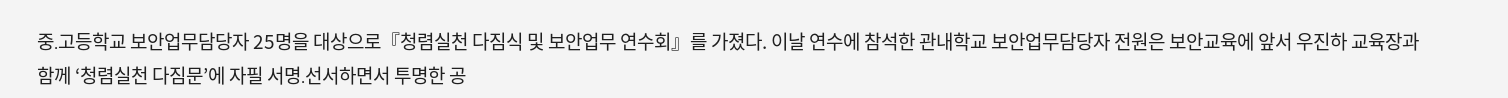중․고등학교 보안업무담당자 25명을 대상으로『청렴실천 다짐식 및 보안업무 연수회』를 가졌다. 이날 연수에 참석한 관내학교 보안업무담당자 전원은 보안교육에 앞서 우진하 교육장과 함께 ‘청렴실천 다짐문’에 자필 서명․선서하면서 투명한 공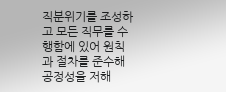직분위기를 조성하고 모든 직무를 수행함에 있어 원칙과 절차를 준수해 공정성을 저해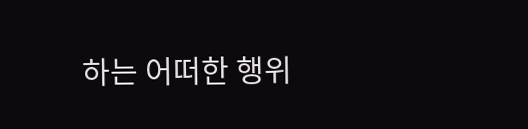하는 어떠한 행위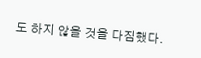도 하지 않을 것을 다짐했다.